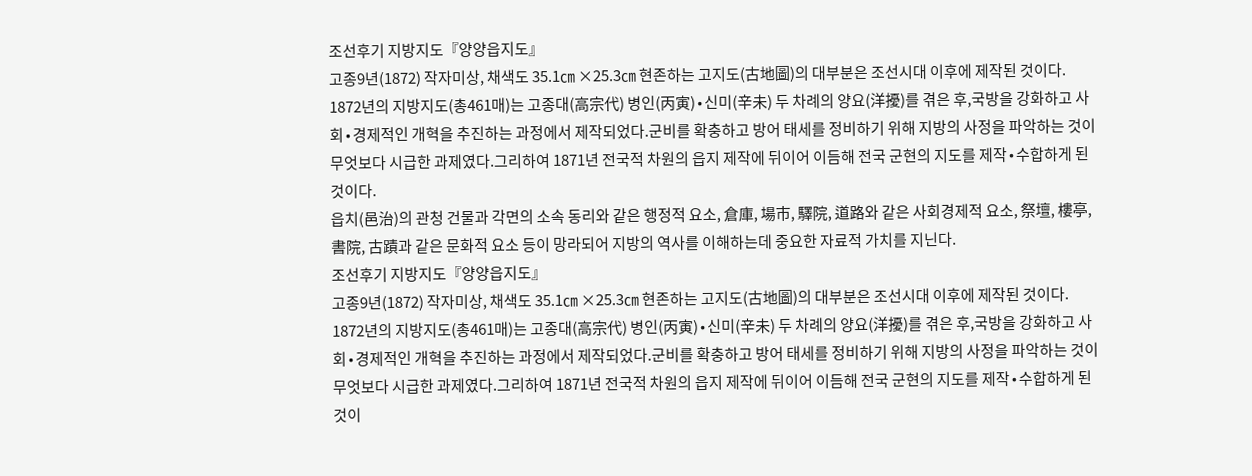조선후기 지방지도『양양읍지도』
고종9년(1872) 작자미상, 채색도 35.1㎝ ×25.3㎝ 현존하는 고지도(古地圖)의 대부분은 조선시대 이후에 제작된 것이다.
1872년의 지방지도(총461매)는 고종대(高宗代) 병인(丙寅)∙신미(辛未) 두 차례의 양요(洋擾)를 겪은 후,국방을 강화하고 사회∙경제적인 개혁을 추진하는 과정에서 제작되었다.군비를 확충하고 방어 태세를 정비하기 위해 지방의 사정을 파악하는 것이 무엇보다 시급한 과제였다.그리하여 1871년 전국적 차원의 읍지 제작에 뒤이어 이듬해 전국 군현의 지도를 제작∙수합하게 된것이다.
읍치(邑治)의 관청 건물과 각면의 소속 동리와 같은 행정적 요소, 倉庫, 場市, 驛院, 道路와 같은 사회경제적 요소, 祭壇, 樓亭, 書院, 古蹟과 같은 문화적 요소 등이 망라되어 지방의 역사를 이해하는데 중요한 자료적 가치를 지닌다.
조선후기 지방지도『양양읍지도』
고종9년(1872) 작자미상, 채색도 35.1㎝ ×25.3㎝ 현존하는 고지도(古地圖)의 대부분은 조선시대 이후에 제작된 것이다.
1872년의 지방지도(총461매)는 고종대(高宗代) 병인(丙寅)∙신미(辛未) 두 차례의 양요(洋擾)를 겪은 후,국방을 강화하고 사회∙경제적인 개혁을 추진하는 과정에서 제작되었다.군비를 확충하고 방어 태세를 정비하기 위해 지방의 사정을 파악하는 것이 무엇보다 시급한 과제였다.그리하여 1871년 전국적 차원의 읍지 제작에 뒤이어 이듬해 전국 군현의 지도를 제작∙수합하게 된것이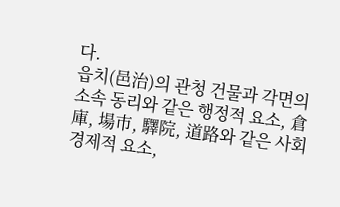다.
읍치(邑治)의 관청 건물과 각면의 소속 동리와 같은 행정적 요소, 倉庫, 場市, 驛院, 道路와 같은 사회경제적 요소,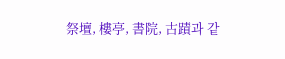祭壇, 樓亭, 書院, 古蹟과 같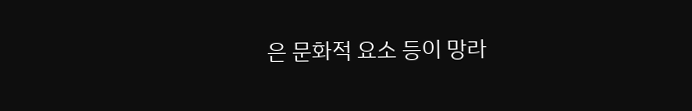은 문화적 요소 등이 망라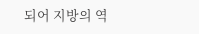되어 지방의 역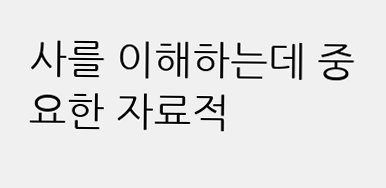사를 이해하는데 중요한 자료적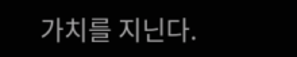가치를 지닌다.